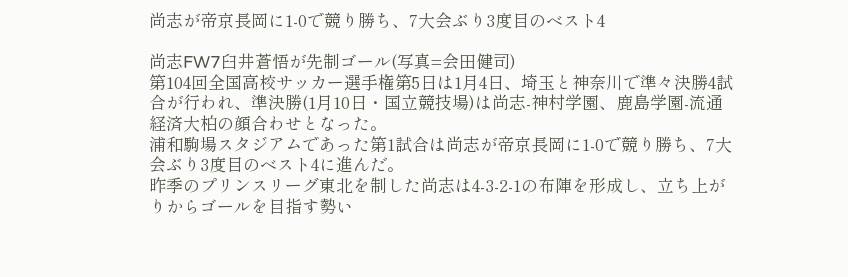尚志が帝京長岡に1-0で競り勝ち、7大会ぶり3度目のベスト4

尚志FW7臼井蒼悟が先制ゴール(写真=会田健司)
第104回全国高校サッカー選手権第5日は1月4日、埼玉と神奈川で準々決勝4試合が行われ、準決勝(1月10日・国立競技場)は尚志-神村学園、鹿島学園-流通経済大柏の顔合わせとなった。
浦和駒場スタジアムであった第1試合は尚志が帝京長岡に1-0で競り勝ち、7大会ぶり3度目のベスト4に進んだ。
昨季のプリンスリーグ東北を制した尚志は4-3-2-1の布陣を形成し、立ち上がりからゴールを目指す勢い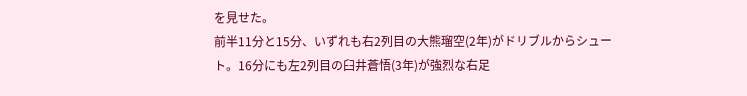を見せた。
前半11分と15分、いずれも右2列目の大熊瑠空(2年)がドリブルからシュート。16分にも左2列目の臼井蒼悟(3年)が強烈な右足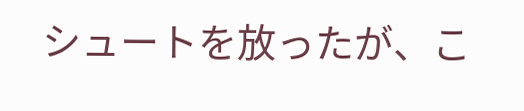シュートを放ったが、こ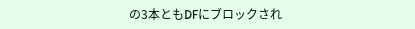の3本ともDFにブロックされ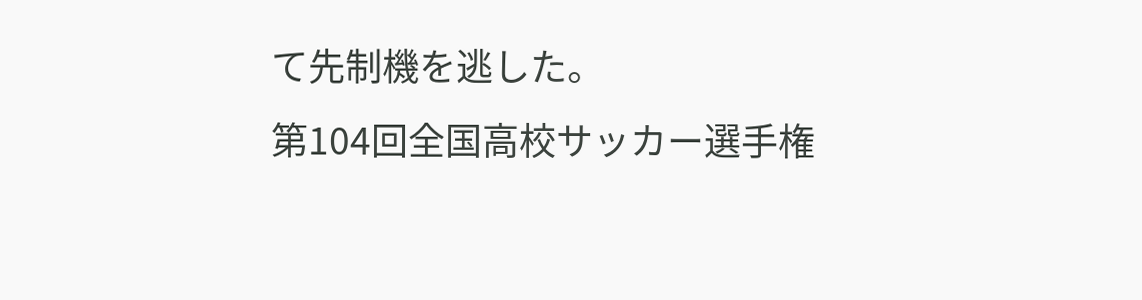て先制機を逃した。
第104回全国高校サッカー選手権